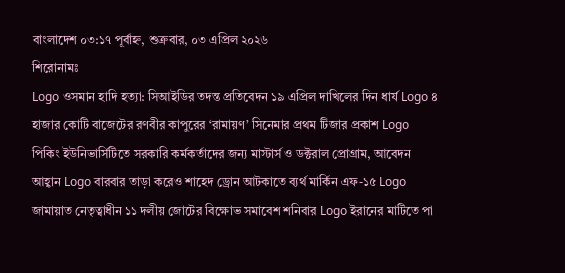বাংলাদেশ ০৩:১৭ পূর্বাহ্ন, শুক্রবার, ০৩ এপ্রিল ২০২৬
শিরোনামঃ
Logo ওসমান হাদি হত্যা: সিআইডির তদন্ত প্রতিবেদন ১৯ এপ্রিল দাখিলের দিন ধার্য Logo ৪ হাজার কোটি বাজেটের রণবীর কাপুরের ‘রামায়ণ’ সিনেমার প্রথম টিজার প্রকাশ Logo পিকিং ইউনিভার্সিটিতে সরকারি কর্মকর্তাদের জন্য মাস্টার্স ও ডক্টরাল প্রোগ্রাম, আবেদন আহ্বান Logo বারবার তাড়া করেও শাহেদ ড্রোন আটকাতে ব্যর্থ মার্কিন এফ-১৫ Logo জামায়াত নেতৃত্বাধীন ১১ দলীয় জোটের বিক্ষোভ সমাবেশ শনিবার Logo ইরানের মাটিতে পা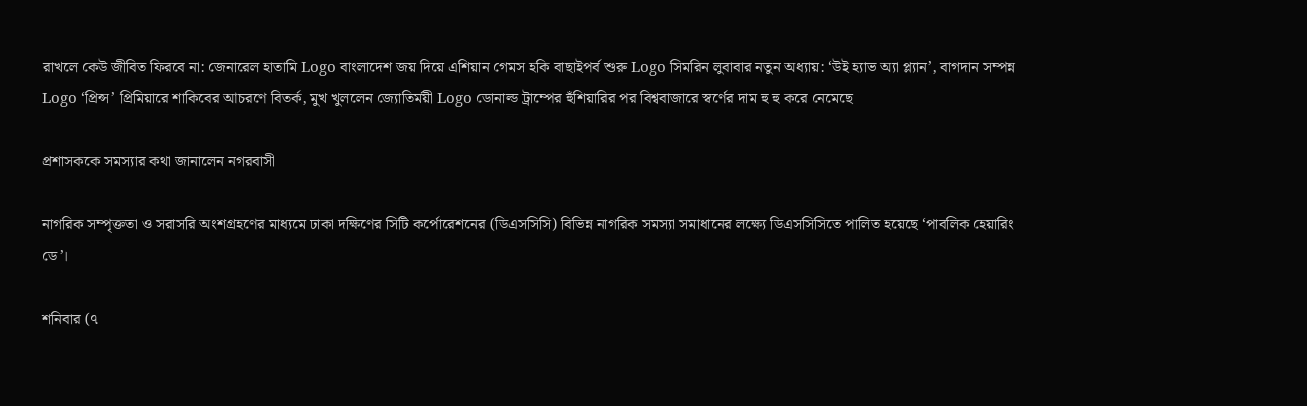রাখলে কেউ জীবিত ফিরবে না: জেনারেল হাতামি Logo বাংলাদেশ জয় দিয়ে এশিয়ান গেমস হকি বাছাইপর্ব শুরু Logo সিমরিন লুবাবার নতুন অধ্যায়: ‘উই হ্যাভ অ্যা প্ল্যান’, বাগদান সম্পন্ন Logo ‘প্রিন্স’ প্রিমিয়ারে শাকিবের আচরণে বিতর্ক, মুখ খুললেন জ্যোতির্ময়ী Logo ডোনাল্ড ট্রাম্পের হুঁশিয়ারির পর বিশ্ববাজারে স্বর্ণের দাম হু হু করে নেমেছে

প্রশাসককে সমস্যার কথা জানালেন নগরবাসী

নাগরিক সম্পৃক্ততা ও সরাসরি অংশগ্রহণের মাধ্যমে ঢাকা দক্ষিণের সিটি কর্পোরেশনের (ডিএসসিসি) বিভিন্ন নাগরিক সমস্যা সমাধানের লক্ষ্যে ডিএসসিসিতে পালিত হয়েছে ‘পাবলিক হেয়ারিং ডে’।

শনিবার (৭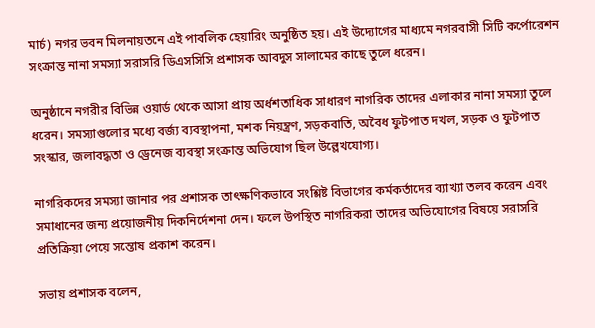মার্চ) নগর ভবন মিলনায়তনে এই পাবলিক হেয়ারিং অনুষ্ঠিত হয়। এই উদ্যোগের মাধ্যমে নগরবাসী সিটি কর্পোরেশন সংক্রান্ত নানা সমস্যা সরাসরি ডিএসসিসি প্রশাসক আবদুস সালামের কাছে তুলে ধরেন।

অনুষ্ঠানে নগরীর বিভিন্ন ওয়ার্ড থেকে আসা প্রায় অর্ধশতাধিক সাধারণ নাগরিক তাদের এলাকার নানা সমস্যা তুলে ধরেন। সমস্যাগুলোর মধ্যে বর্জ্য ব্যবস্থাপনা, মশক নিয়ন্ত্রণ, সড়কবাতি, অবৈধ ফুটপাত দখল, সড়ক ও ফুটপাত সংস্কার, জলাবদ্ধতা ও ড্রেনেজ ব্যবস্থা সংক্রান্ত অভিযোগ ছিল উল্লেখযোগ্য।

নাগরিকদের সমস্যা জানার পর প্রশাসক তাৎক্ষণিকভাবে সংশ্লিষ্ট বিভাগের কর্মকর্তাদের ব্যাখ্যা তলব করেন এবং সমাধানের জন্য প্রয়োজনীয় দিকনির্দেশনা দেন। ফলে উপস্থিত নাগরিকরা তাদের অভিযোগের বিষয়ে সরাসরি প্রতিক্রিয়া পেয়ে সন্তোষ প্রকাশ করেন।

সভায় প্রশাসক বলেন,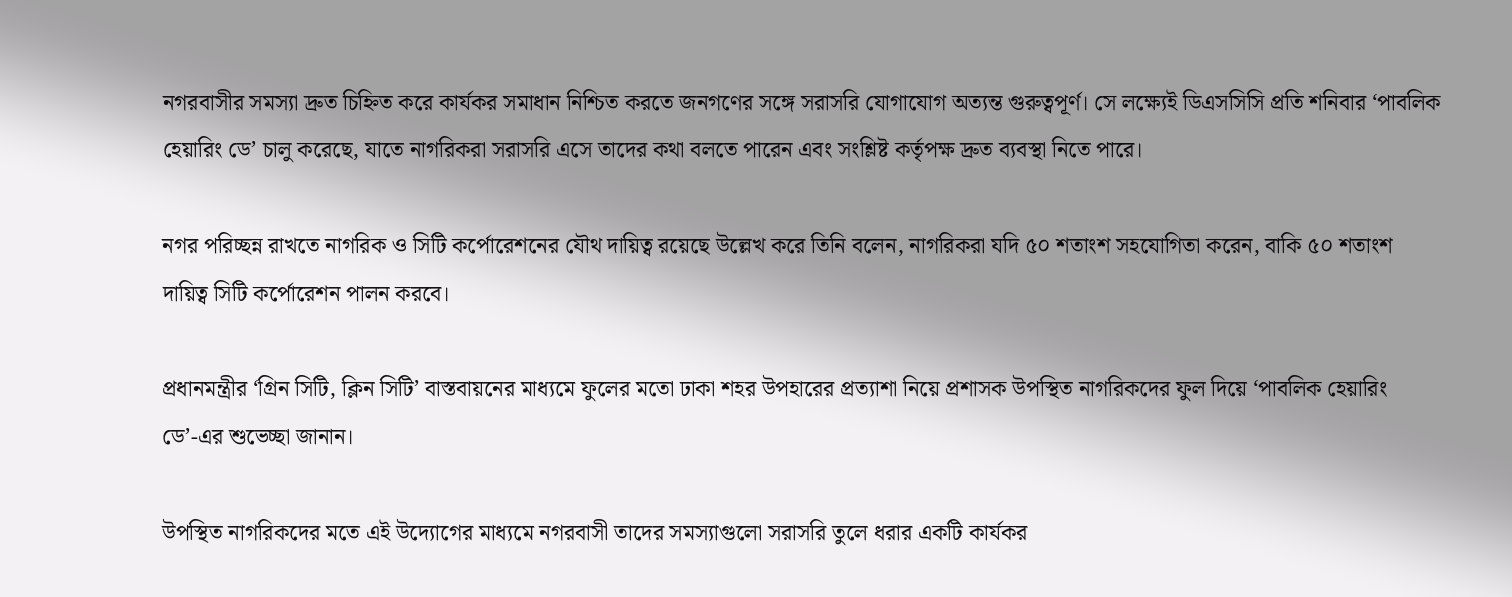নগরবাসীর সমস্যা দ্রুত চিহ্নিত করে কার্যকর সমাধান নিশ্চিত করতে জনগণের সঙ্গে সরাসরি যোগাযোগ অত্যন্ত গুরুত্বপূর্ণ। সে লক্ষ্যেই ডিএসসিসি প্রতি শনিবার ‘পাবলিক হেয়ারিং ডে’ চালু করেছে, যাতে নাগরিকরা সরাসরি এসে তাদের কথা বলতে পারেন এবং সংশ্লিষ্ট কর্তৃপক্ষ দ্রুত ব্যবস্থা নিতে পারে।

নগর পরিচ্ছন্ন রাখতে নাগরিক ও সিটি কর্পোরেশনের যৌথ দায়িত্ব রয়েছে উল্লেখ করে তিনি বলেন, নাগরিকরা যদি ৫০ শতাংশ সহযোগিতা করেন, বাকি ৫০ শতাংশ দায়িত্ব সিটি কর্পোরেশন পালন করবে।

প্রধানমন্ত্রীর ‘গ্রিন সিটি, ক্লিন সিটি’ বাস্তবায়নের মাধ্যমে ফুলের মতো ঢাকা শহর উপহারের প্রত্যাশা নিয়ে প্রশাসক উপস্থিত নাগরিকদের ফুল দিয়ে ‘পাবলিক হেয়ারিং ডে’-এর শুভেচ্ছা জানান।

উপস্থিত নাগরিকদের মতে এই উদ্যোগের মাধ্যমে নগরবাসী তাদের সমস্যাগুলো সরাসরি তুলে ধরার একটি কার্যকর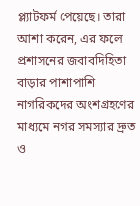প্ল্যাটফর্ম পেয়েছে। তারা আশা করেন, এর ফলে প্রশাসনের জবাবদিহিতা বাড়ার পাশাপাশি নাগরিকদের অংশগ্রহণের মাধ্যমে নগর সমস্যার দ্রুত ও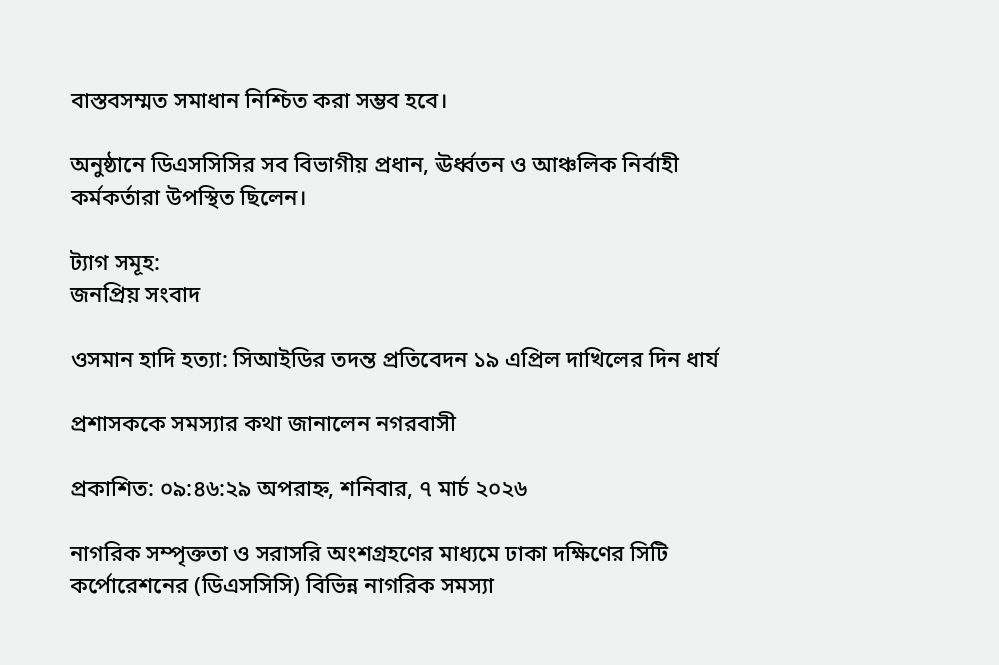বাস্তবসম্মত সমাধান নিশ্চিত করা সম্ভব হবে।

অনুষ্ঠানে ডিএসসিসির সব বিভাগীয় প্রধান, ঊর্ধ্বতন ও আঞ্চলিক নির্বাহী কর্মকর্তারা উপস্থিত ছিলেন।

ট্যাগ সমূহ:
জনপ্রিয় সংবাদ

ওসমান হাদি হত্যা: সিআইডির তদন্ত প্রতিবেদন ১৯ এপ্রিল দাখিলের দিন ধার্য

প্রশাসককে সমস্যার কথা জানালেন নগরবাসী

প্রকাশিত: ০৯:৪৬:২৯ অপরাহ্ন, শনিবার, ৭ মার্চ ২০২৬

নাগরিক সম্পৃক্ততা ও সরাসরি অংশগ্রহণের মাধ্যমে ঢাকা দক্ষিণের সিটি কর্পোরেশনের (ডিএসসিসি) বিভিন্ন নাগরিক সমস্যা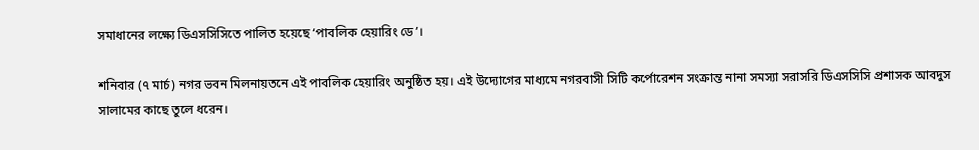সমাধানের লক্ষ্যে ডিএসসিসিতে পালিত হয়েছে ‘পাবলিক হেয়ারিং ডে’।

শনিবার (৭ মার্চ) নগর ভবন মিলনায়তনে এই পাবলিক হেয়ারিং অনুষ্ঠিত হয়। এই উদ্যোগের মাধ্যমে নগরবাসী সিটি কর্পোরেশন সংক্রান্ত নানা সমস্যা সরাসরি ডিএসসিসি প্রশাসক আবদুস সালামের কাছে তুলে ধরেন।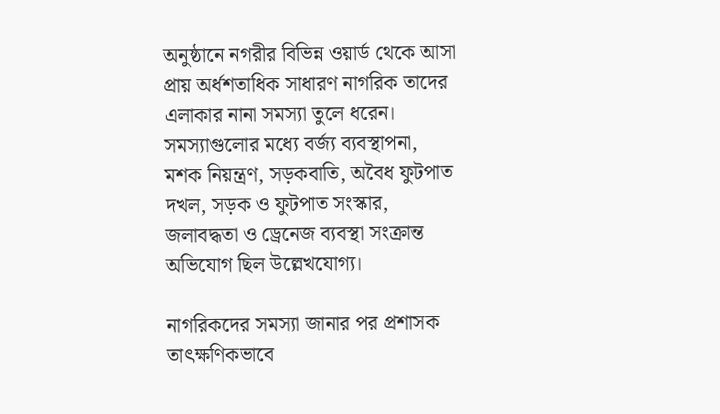অনুষ্ঠানে নগরীর বিভিন্ন ওয়ার্ড থেকে আসা প্রায় অর্ধশতাধিক সাধারণ নাগরিক তাদের এলাকার নানা সমস্যা তুলে ধরেন। সমস্যাগুলোর মধ্যে বর্জ্য ব্যবস্থাপনা, মশক নিয়ন্ত্রণ, সড়কবাতি, অবৈধ ফুটপাত দখল, সড়ক ও ফুটপাত সংস্কার, জলাবদ্ধতা ও ড্রেনেজ ব্যবস্থা সংক্রান্ত অভিযোগ ছিল উল্লেখযোগ্য।

নাগরিকদের সমস্যা জানার পর প্রশাসক তাৎক্ষণিকভাবে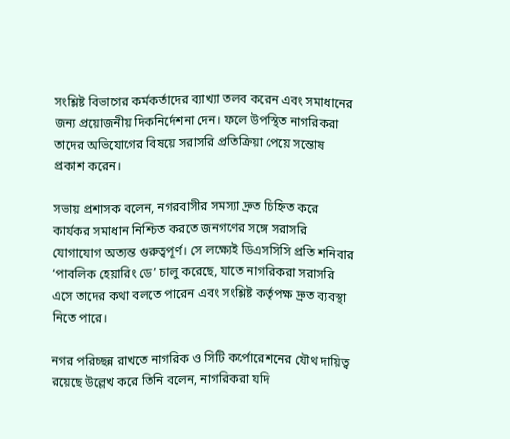সংশ্লিষ্ট বিভাগের কর্মকর্তাদের ব্যাখ্যা তলব করেন এবং সমাধানের জন্য প্রয়োজনীয় দিকনির্দেশনা দেন। ফলে উপস্থিত নাগরিকরা তাদের অভিযোগের বিষয়ে সরাসরি প্রতিক্রিয়া পেয়ে সন্তোষ প্রকাশ করেন।

সভায় প্রশাসক বলেন, নগরবাসীর সমস্যা দ্রুত চিহ্নিত করে কার্যকর সমাধান নিশ্চিত করতে জনগণের সঙ্গে সরাসরি যোগাযোগ অত্যন্ত গুরুত্বপূর্ণ। সে লক্ষ্যেই ডিএসসিসি প্রতি শনিবার ‘পাবলিক হেয়ারিং ডে’ চালু করেছে, যাতে নাগরিকরা সরাসরি এসে তাদের কথা বলতে পারেন এবং সংশ্লিষ্ট কর্তৃপক্ষ দ্রুত ব্যবস্থা নিতে পারে।

নগর পরিচ্ছন্ন রাখতে নাগরিক ও সিটি কর্পোরেশনের যৌথ দায়িত্ব রয়েছে উল্লেখ করে তিনি বলেন, নাগরিকরা যদি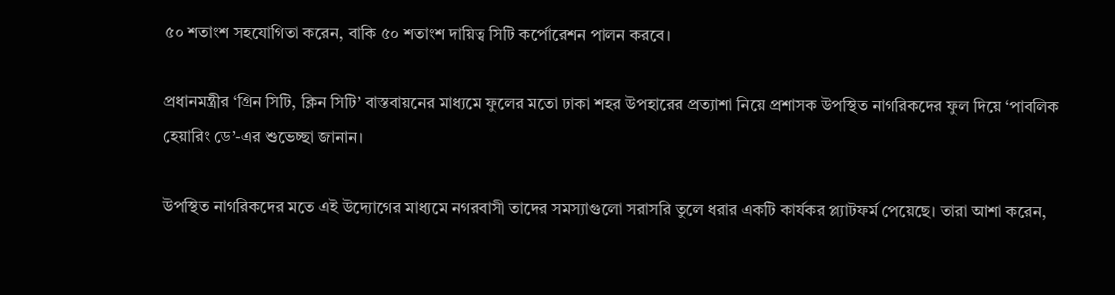৫০ শতাংশ সহযোগিতা করেন, বাকি ৫০ শতাংশ দায়িত্ব সিটি কর্পোরেশন পালন করবে।

প্রধানমন্ত্রীর ‘গ্রিন সিটি, ক্লিন সিটি’ বাস্তবায়নের মাধ্যমে ফুলের মতো ঢাকা শহর উপহারের প্রত্যাশা নিয়ে প্রশাসক উপস্থিত নাগরিকদের ফুল দিয়ে ‘পাবলিক হেয়ারিং ডে’-এর শুভেচ্ছা জানান।

উপস্থিত নাগরিকদের মতে এই উদ্যোগের মাধ্যমে নগরবাসী তাদের সমস্যাগুলো সরাসরি তুলে ধরার একটি কার্যকর প্ল্যাটফর্ম পেয়েছে। তারা আশা করেন,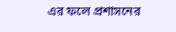এর ফলে প্রশাসনের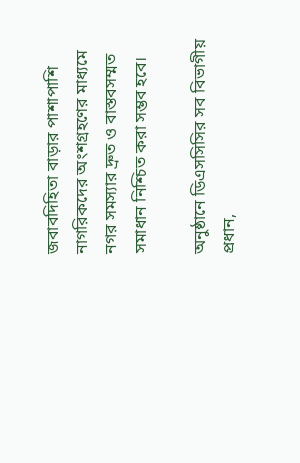জবাবদিহিতা বাড়ার পাশাপাশি নাগরিকদের অংশগ্রহণের মাধ্যমে নগর সমস্যার দ্রুত ও বাস্তবসম্মত সমাধান নিশ্চিত করা সম্ভব হবে।

অনুষ্ঠানে ডিএসসিসির সব বিভাগীয় প্রধান,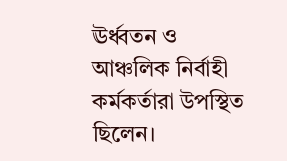ঊর্ধ্বতন ও আঞ্চলিক নির্বাহী কর্মকর্তারা উপস্থিত ছিলেন।